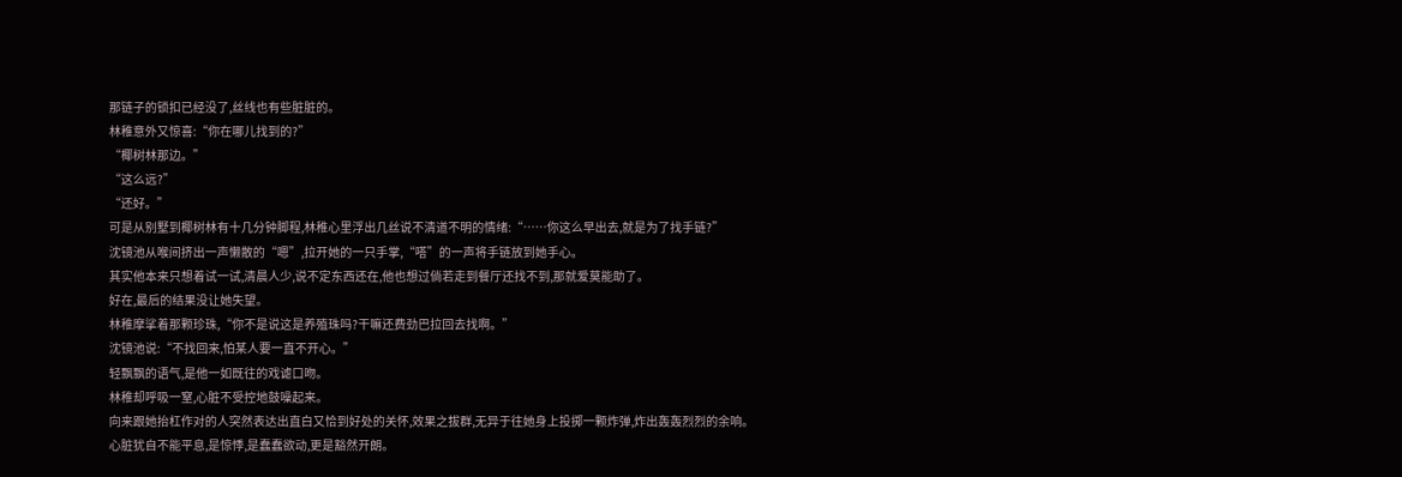那链子的锁扣已经没了,丝线也有些脏脏的。
林稚意外又惊喜:“你在哪儿找到的?”
“椰树林那边。”
“这么远?”
“还好。”
可是从别墅到椰树林有十几分钟脚程,林稚心里浮出几丝说不清道不明的情绪:“……你这么早出去,就是为了找手链?”
沈镜池从喉间挤出一声懒散的“嗯”,拉开她的一只手掌,“嗒”的一声将手链放到她手心。
其实他本来只想着试一试,清晨人少,说不定东西还在,他也想过倘若走到餐厅还找不到,那就爱莫能助了。
好在,最后的结果没让她失望。
林稚摩挲着那颗珍珠,“你不是说这是养殖珠吗?干嘛还费劲巴拉回去找啊。”
沈镜池说:“不找回来,怕某人要一直不开心。”
轻飘飘的语气,是他一如既往的戏谑口吻。
林稚却呼吸一窒,心脏不受控地鼓噪起来。
向来跟她抬杠作对的人突然表达出直白又恰到好处的关怀,效果之拔群,无异于往她身上投掷一颗炸弹,炸出轰轰烈烈的余响。
心脏犹自不能平息,是惊悸,是蠢蠢欲动,更是豁然开朗。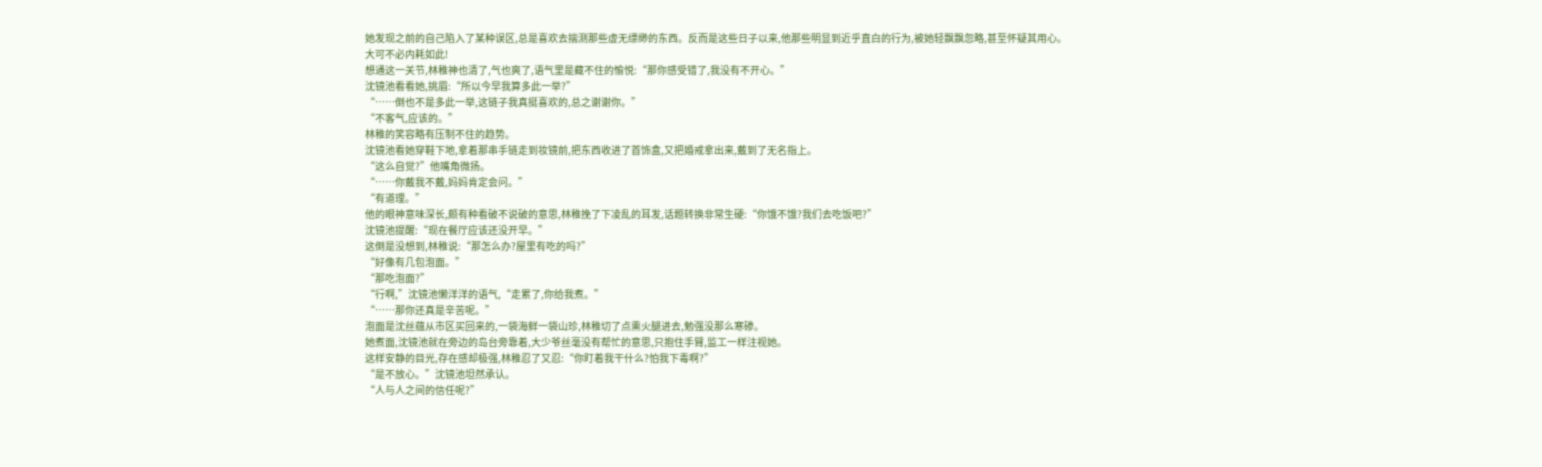她发现之前的自己陷入了某种误区,总是喜欢去揣测那些虚无缥缈的东西。反而是这些日子以来,他那些明显到近乎直白的行为,被她轻飘飘忽略,甚至怀疑其用心。
大可不必内耗如此!
想通这一关节,林稚神也清了,气也爽了,语气里是藏不住的愉悦:“那你感受错了,我没有不开心。”
沈镜池看看她,挑眉:“所以今早我算多此一举?”
“……倒也不是多此一举,这链子我真挺喜欢的,总之谢谢你。”
“不客气,应该的。”
林稚的笑容略有压制不住的趋势。
沈镜池看她穿鞋下地,拿着那串手链走到妆镜前,把东西收进了首饰盒,又把婚戒拿出来,戴到了无名指上。
“这么自觉?”他嘴角微扬。
“……你戴我不戴,妈妈肯定会问。”
“有道理。”
他的眼神意味深长,颇有种看破不说破的意思,林稚挽了下凌乱的耳发,话题转换非常生硬:“你饿不饿?我们去吃饭吧?”
沈镜池提醒:“现在餐厅应该还没开早。”
这倒是没想到,林稚说:“那怎么办?屋里有吃的吗?”
“好像有几包泡面。”
“那吃泡面?”
“行啊,”沈镜池懒洋洋的语气,“走累了,你给我煮。”
“……那你还真是辛苦呢。”
泡面是沈丝蕴从市区买回来的,一袋海鲜一袋山珍,林稚切了点熏火腿进去,勉强没那么寒碜。
她煮面,沈镜池就在旁边的岛台旁靠着,大少爷丝毫没有帮忙的意思,只抱住手臂,监工一样注视她。
这样安静的目光,存在感却极强,林稚忍了又忍:“你盯着我干什么?怕我下毒啊?”
“是不放心。”沈镜池坦然承认。
“人与人之间的信任呢?”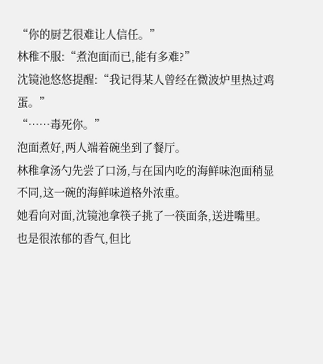“你的厨艺很难让人信任。”
林稚不服:“煮泡面而已,能有多难?”
沈镜池悠悠提醒:“我记得某人曾经在微波炉里热过鸡蛋。”
“……毒死你。”
泡面煮好,两人端着碗坐到了餐厅。
林稚拿汤勺先尝了口汤,与在国内吃的海鲜味泡面稍显不同,这一碗的海鲜味道格外浓重。
她看向对面,沈镜池拿筷子挑了一筷面条,送进嘴里。
也是很浓郁的香气,但比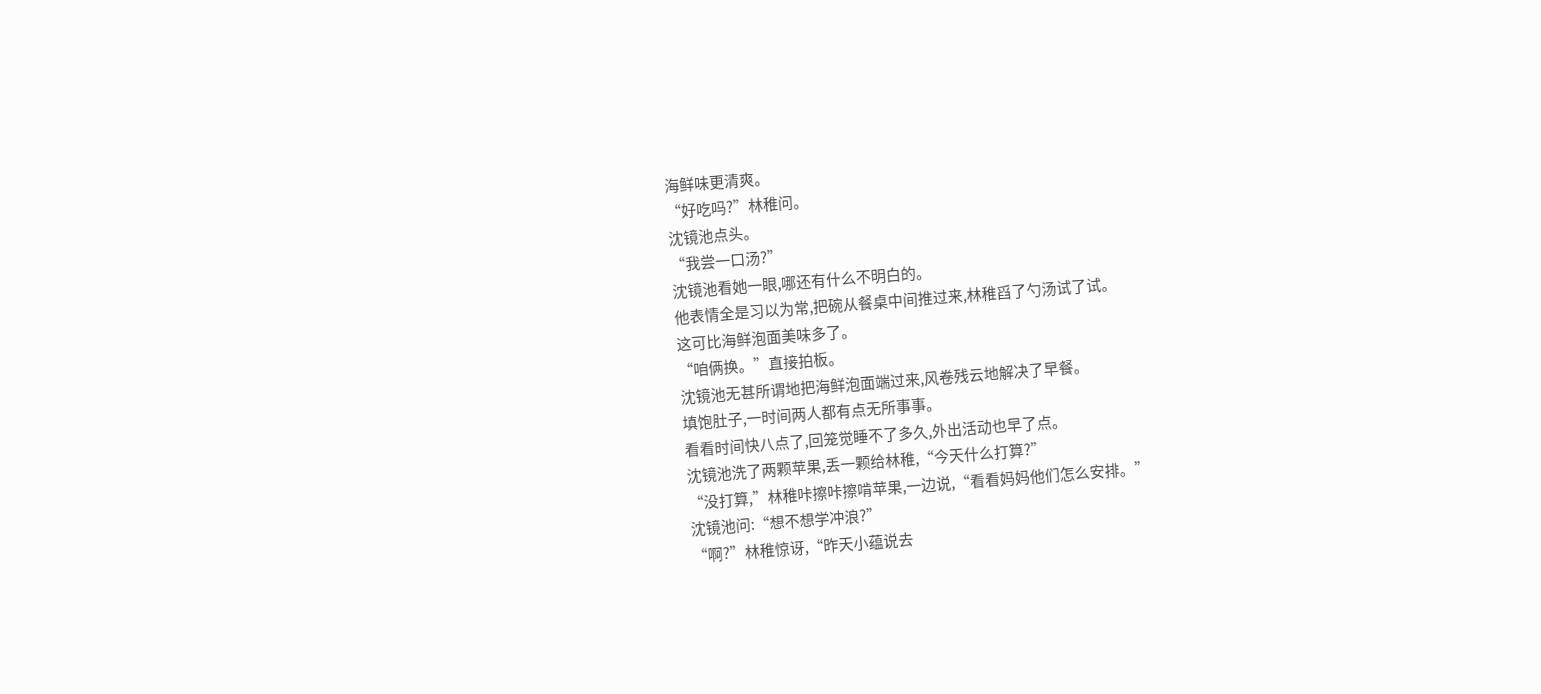海鲜味更清爽。
“好吃吗?”林稚问。
沈镜池点头。
“我尝一口汤?”
沈镜池看她一眼,哪还有什么不明白的。
他表情全是习以为常,把碗从餐桌中间推过来,林稚舀了勺汤试了试。
这可比海鲜泡面美味多了。
“咱俩换。”直接拍板。
沈镜池无甚所谓地把海鲜泡面端过来,风卷残云地解决了早餐。
填饱肚子,一时间两人都有点无所事事。
看看时间快八点了,回笼觉睡不了多久,外出活动也早了点。
沈镜池洗了两颗苹果,丢一颗给林稚,“今天什么打算?”
“没打算,”林稚咔擦咔擦啃苹果,一边说,“看看妈妈他们怎么安排。”
沈镜池问:“想不想学冲浪?”
“啊?”林稚惊讶,“昨天小蕴说去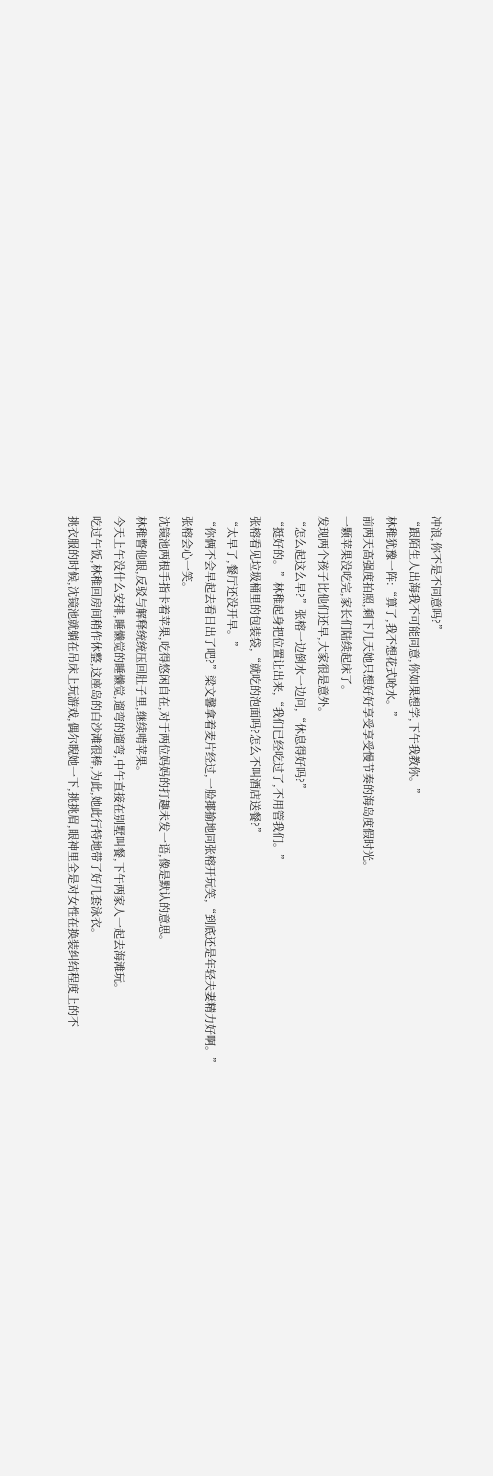冲浪,你不是不同意吗?”
“跟陌生人出海我不可能同意,你如果想学,下午我教你。”
林稚犹豫一阵:“算了,我不想花式呛水。”
前两天高强度拍照,剩下几天她只想好好享受享受慢节奏的海岛度假时光。
一颗苹果没吃完,家长们陆续起床了。
发现两个孩子比他们还早,大家很是意外。
“怎么起这么早?”张榕一边倒水一边问,“休息得好吗?”
“挺好的。”林稚起身把位置让出来,“我们已经吃过了,不用管我们。”
张榕看见垃圾桶里的包装袋,“就吃的泡面吗?怎么不叫酒店送餐?”
“太早了,餐厅还没开早。”
“你俩不会早起去看日出了吧?”梁文馨拿着麦片经过,一脸揶揄地同张榕开玩笑,“到底还是年轻夫妻精力好啊。”
张榕会心一笑。
沈镜池两根手指卡着苹果,吃得悠闲自在,对于两位妈妈的打趣未发一语,像是默认的意思。
林稚瞥他眼,反驳与解释统统压回肚子里,继续啃苹果。
今天上午没什么安排,睡懒觉的睡懒觉,遛弯的遛弯,中午直接在别墅叫餐,下午两家人一起去海滩玩。
吃过午饭,林稚回房间稍作休整,这座岛的白沙滩很棒,为此,她此行特地带了好几套泳衣。
挑衣服的时候,沈镜池就躺在吊床上玩游戏,偶尔睨她一下,挑挑眉,眼神里全是对女性在换装纠结程度上的不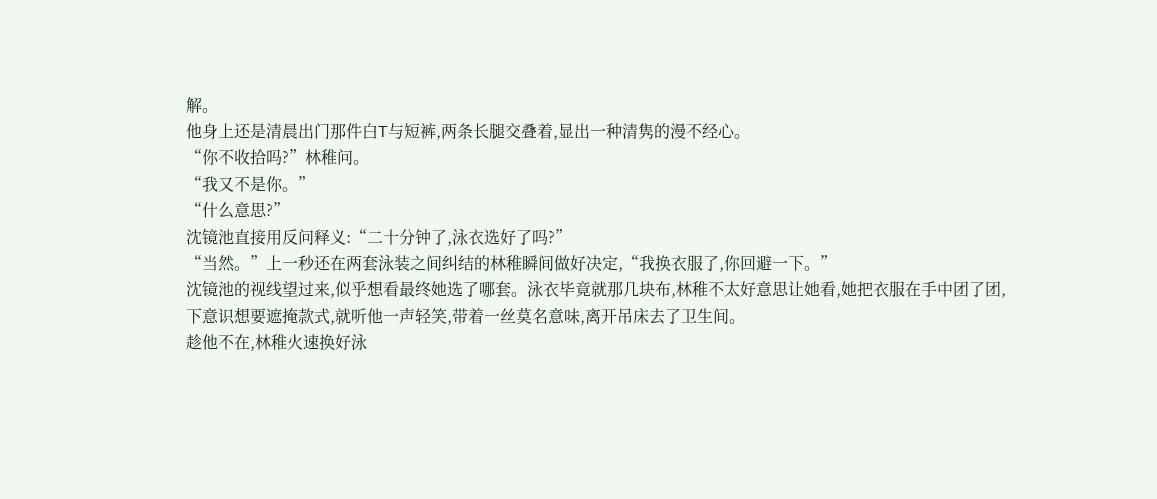解。
他身上还是清晨出门那件白T与短裤,两条长腿交叠着,显出一种清隽的漫不经心。
“你不收拾吗?”林稚问。
“我又不是你。”
“什么意思?”
沈镜池直接用反问释义:“二十分钟了,泳衣选好了吗?”
“当然。”上一秒还在两套泳装之间纠结的林稚瞬间做好决定,“我换衣服了,你回避一下。”
沈镜池的视线望过来,似乎想看最终她选了哪套。泳衣毕竟就那几块布,林稚不太好意思让她看,她把衣服在手中团了团,下意识想要遮掩款式,就听他一声轻笑,带着一丝莫名意味,离开吊床去了卫生间。
趁他不在,林稚火速换好泳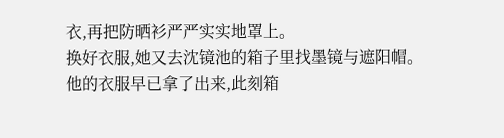衣,再把防晒衫严严实实地罩上。
换好衣服,她又去沈镜池的箱子里找墨镜与遮阳帽。
他的衣服早已拿了出来,此刻箱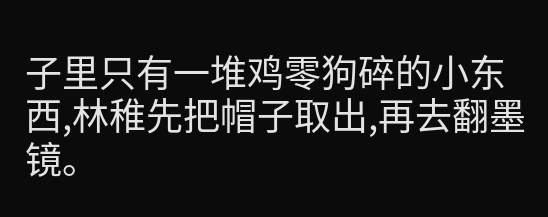子里只有一堆鸡零狗碎的小东西,林稚先把帽子取出,再去翻墨镜。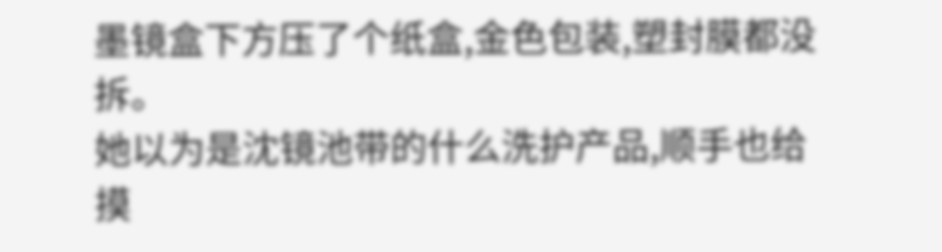墨镜盒下方压了个纸盒,金色包装,塑封膜都没拆。
她以为是沈镜池带的什么洗护产品,顺手也给摸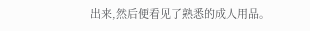出来,然后便看见了熟悉的成人用品。